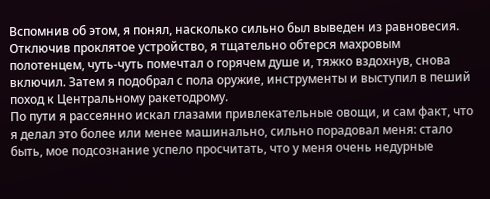Вспомнив об этом, я понял, насколько сильно был выведен из равновесия. Отключив проклятое устройство, я тщательно обтерся махровым полотенцем, чуть-чуть помечтал о горячем душе и, тяжко вздохнув, снова включил. Затем я подобрал с пола оружие, инструменты и выступил в пеший поход к Центральному ракетодрому.
По пути я рассеянно искал глазами привлекательные овощи, и сам факт, что я делал это более или менее машинально, сильно порадовал меня: стало быть, мое подсознание успело просчитать, что у меня очень недурные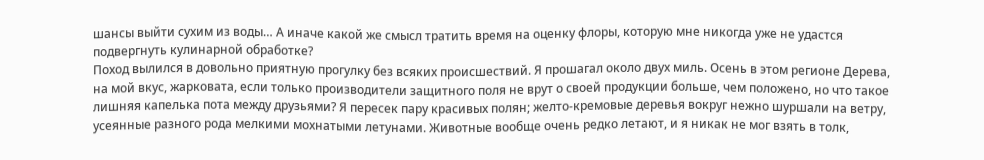шансы выйти сухим из воды… А иначе какой же смысл тратить время на оценку флоры, которую мне никогда уже не удастся подвергнуть кулинарной обработке?
Поход вылился в довольно приятную прогулку без всяких происшествий. Я прошагал около двух миль. Осень в этом регионе Дерева, на мой вкус, жарковата, если только производители защитного поля не врут о своей продукции больше, чем положено, но что такое лишняя капелька пота между друзьями? Я пересек пару красивых полян; желто-кремовые деревья вокруг нежно шуршали на ветру, усеянные разного рода мелкими мохнатыми летунами. Животные вообще очень редко летают, и я никак не мог взять в толк,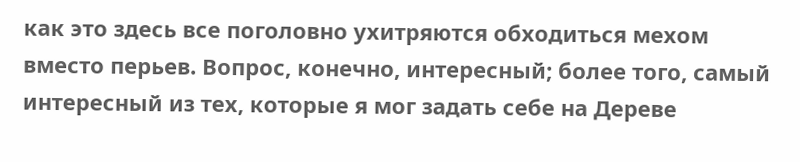как это здесь все поголовно ухитряются обходиться мехом вместо перьев. Вопрос, конечно, интересный; более того, самый интересный из тех, которые я мог задать себе на Дереве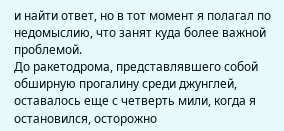и найти ответ, но в тот момент я полагал по недомыслию, что занят куда более важной проблемой.
До ракетодрома, представлявшего собой обширную прогалину среди джунглей, оставалось еще с четверть мили, когда я остановился, осторожно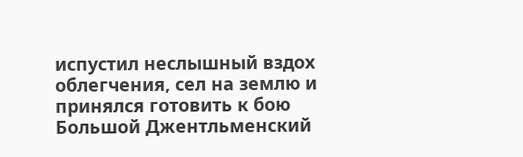испустил неслышный вздох облегчения, сел на землю и принялся готовить к бою Большой Джентльменский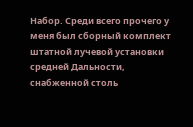Набор. Среди всего прочего у меня был сборный комплект штатной лучевой установки средней Дальности, снабженной столь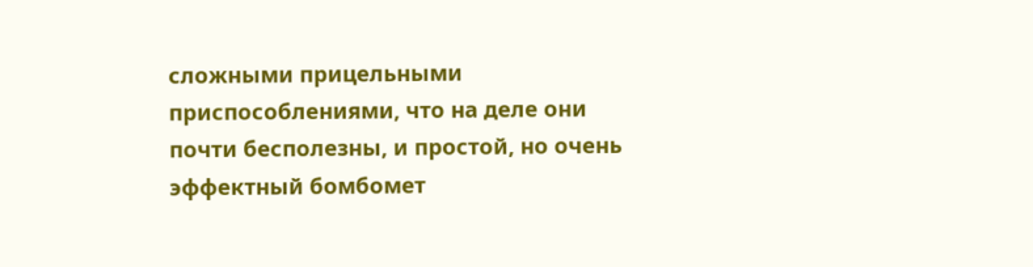сложными прицельными приспособлениями, что на деле они почти бесполезны, и простой, но очень эффектный бомбомет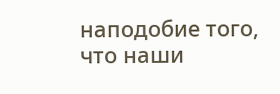наподобие того, что наши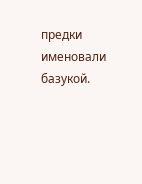предки именовали базукой.